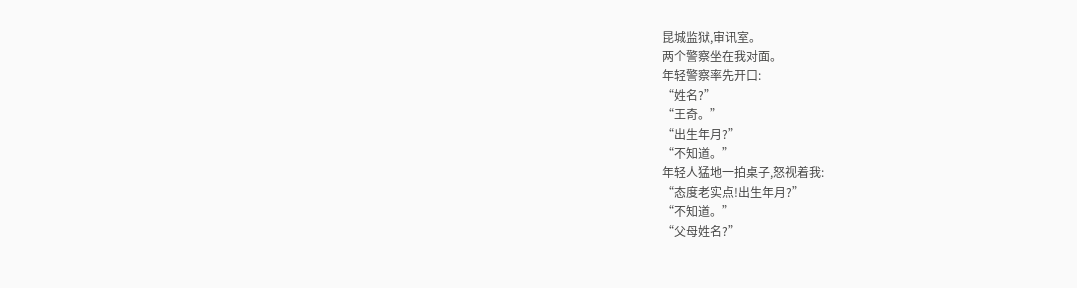昆城监狱,审讯室。
两个警察坐在我对面。
年轻警察率先开口:
“姓名?”
“王奇。”
“出生年月?”
“不知道。”
年轻人猛地一拍桌子,怒视着我:
“态度老实点!出生年月?”
“不知道。”
“父母姓名?”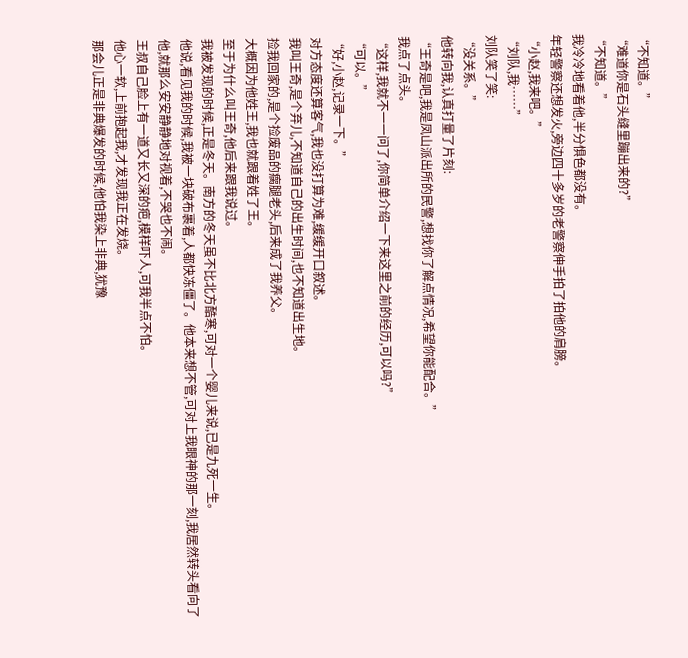“不知道。”
“难道你是石头缝里蹦出来的?”
“不知道。”
我冷冷地看着他,半分惧色都没有。
年轻警察还想发火,旁边四十多岁的老警察伸手拍了拍他的肩膀。
“小赵,我来吧。”
“刘队,我……”
刘队笑了笑:
“没关系。”
他转向我,认真打量了片刻:
“王奇是吧,我是凤山派出所的民警,想找你了解点情况,希望你能配合。”
我点了点头。
“这样,我就不一一问了,你简单介绍一下来这里之前的经历,可以吗?”
“可以。”
“好,小赵,记录一下。”
对方态度还算客气,我也没打算为难,缓缓开口叙述。
我叫王奇,是个弃儿,不知道自己的出生时间,也不知道出生地。
捡我回家的,是个捡废品的瘸腿老头,后来成了我养父。
大概因为他姓王,我也就跟着姓了王。
至于为什么叫王奇,他后来跟我说过。
我被发现的时候,正是冬天。南方的冬天虽不比北方酷寒,可对一个婴儿来说,已是九死一生。
他说,看见我的时候,我被一块破布裹着,人都快冻僵了。他本来想不管,可对上我眼神的那一刻,我居然转头看向了他,就那么安安静静地对视着,不哭也不闹。
王叔自己脸上有一道又长又深的疤,模样吓人,可我半点不怕。
他心一软,上前抱起我,才发现我正在发烧。
那会儿正是非典爆发的时候,他怕我染上非典,犹豫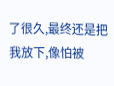了很久,最终还是把我放下,像怕被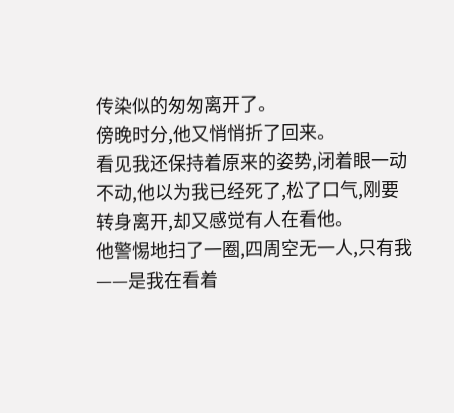传染似的匆匆离开了。
傍晚时分,他又悄悄折了回来。
看见我还保持着原来的姿势,闭着眼一动不动,他以为我已经死了,松了口气,刚要转身离开,却又感觉有人在看他。
他警惕地扫了一圈,四周空无一人,只有我——是我在看着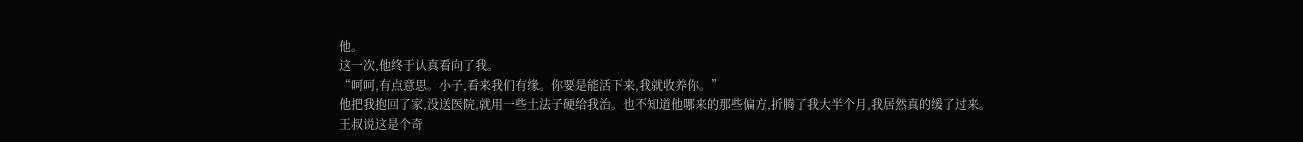他。
这一次,他终于认真看向了我。
“呵呵,有点意思。小子,看来我们有缘。你要是能活下来,我就收养你。”
他把我抱回了家,没送医院,就用一些土法子硬给我治。也不知道他哪来的那些偏方,折腾了我大半个月,我居然真的缓了过来。
王叔说这是个奇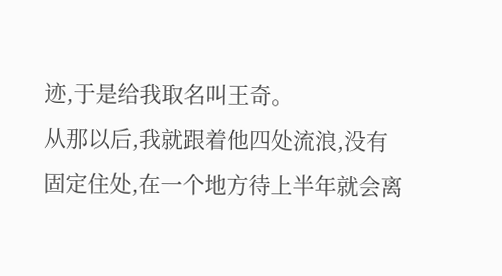迹,于是给我取名叫王奇。
从那以后,我就跟着他四处流浪,没有固定住处,在一个地方待上半年就会离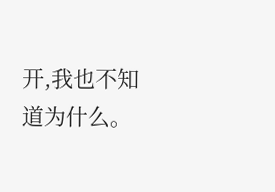开,我也不知道为什么。